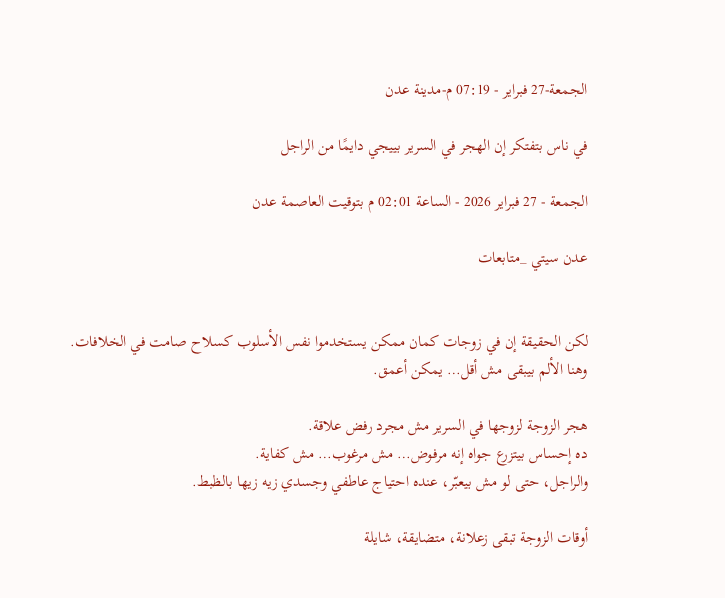الجمعة-27 فبراير - 07:19 م-مدينة عدن

في ناس بتفتكر إن الهجر في السرير بييجي دايمًا من الراجل

الجمعة - 27 فبراير 2026 - الساعة 02:01 م بتوقيت العاصمة عدن

عدن سيتي _متابعات


لكن الحقيقة إن في زوجات كمان ممكن يستخدموا نفس الأسلوب كسلاح صامت في الخلافات.
وهنا الألم بيبقى مش أقل… يمكن أعمق.

هجر الزوجة لزوجها في السرير مش مجرد رفض علاقة.
ده إحساس بيتزرع جواه إنه مرفوض… مش مرغوب… مش كفاية.
والراجل، حتى لو مش بيعبّر، عنده احتياج عاطفي وجسدي زيه زيها بالظبط.

أوقات الزوجة تبقى زعلانة، متضايقة، شايلة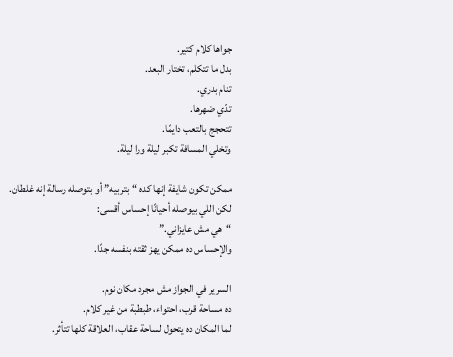جواها كلام كتير.
بدل ما تتكلم، تختار البعد.
تنام بدري.
تدّي ضهرها.
تتحجج بالتعب دايمًا.
وتخلي المسافة تكبر ليلة ورا ليلة.

ممكن تكون شايفة إنها كده “بتربيه” أو بتوصله رسالة إنه غلطان.
لكن اللي بيوصله أحيانًا إحساس أقسى:
“هي مش عايزاني.”
والإحساس ده ممكن يهز ثقته بنفسه جدًا.

السرير في الجواز مش مجرد مكان نوم.
ده مساحة قرب، احتواء، طبطبة من غير كلام.
لما المكان ده يتحول لساحة عقاب، العلاقة كلها تتأثر.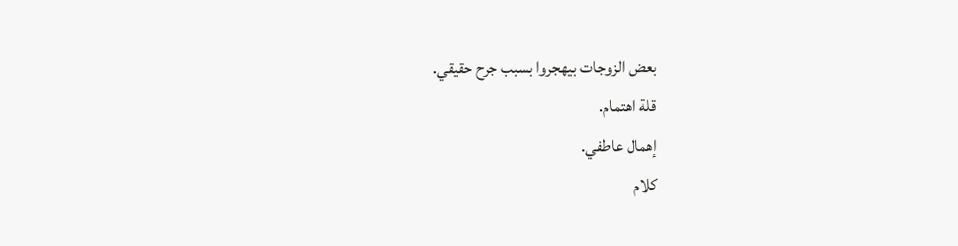بعض الزوجات بيهجروا بسبب جرح حقيقي.
قلة اهتمام.
إهمال عاطفي.
كلام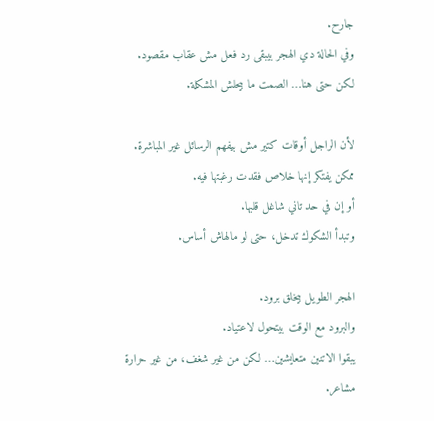جارح.
وفي الحالة دي الهجر بيبقى رد فعل مش عقاب مقصود.
لكن حتى هنا… الصمت ما بيحلش المشكلة.

لأن الراجل أوقات كتير مش بيفهم الرسائل غير المباشرة.
ممكن يفتكر إنها خلاص فقدت رغبتها فيه.
أو إن في حد تاني شاغل قلبها.
وتبدأ الشكوك تدخل، حتى لو مالهاش أساس.

الهجر الطويل بيخلق برود.
والبرود مع الوقت بيتحول لاعتياد.
يبقوا الاتنين متعايشين… لكن من غير شغف، من غير حرارة مشاعر.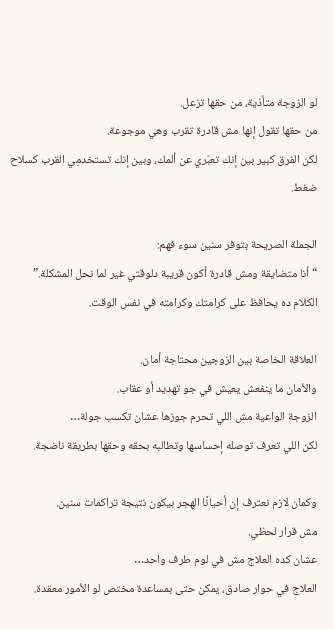لو الزوجة متأذية، من حقها تزعل.
من حقها تقول إنها مش قادرة تقرب وهي موجوعة.
لكن الفرق كبير بين إنك تعبّري عن ألمك، وبين إنك تستخدمِي القرب كسلاح ضغط.

الجملة الصريحة بتوفر سنين سوء فهم:
“أنا متضايقة ومش قادرة أكون قريبة دلوقتي غير لما نحل المشكلة.”
الكلام ده يحافظ على كرامتك وكرامته في نفس الوقت.

العلاقة الخاصة بين الزوجين محتاجة أمان.
والأمان ما ينفعش يعيش في جو تهديد أو عقاب.
الزوجة الواعية مش اللي تحرم جوزها عشان تكسب جولة…
لكن اللي تعرف توصله إحساسها وتطالبه بحقه وحقها بطريقة ناضجة.

وكمان لازم نعترف إن أحيانًا الهجر بيكون نتيجة تراكمات سنين.
مش قرار لحظي.
عشان كده العلاج مش في لوم طرف واحد…
العلاج في حوار صادق، يمكن حتى بمساعدة مختص لو الأمور معقدة.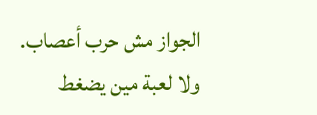الجواز مش حرب أعصاب.
ولا لعبة مين يضغط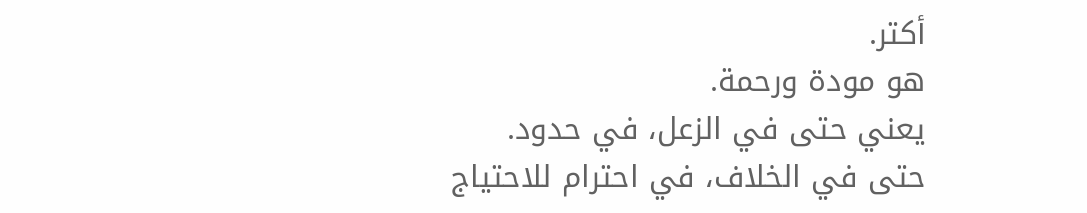أكتر.
هو مودة ورحمة.
يعني حتى في الزعل، في حدود.
حتى في الخلاف، في احترام للاحتياج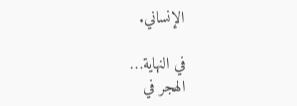الإنساني.

في النهاية…
الهجر في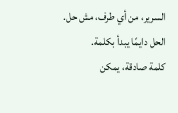السرير، من أي طرف، مش حل.
الحل دايمًا يبدأ بكلمة.
كلمة صادقة، يمكن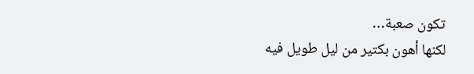تكون صعبة…
لكنها أهون بكتير من ليل طويل فيه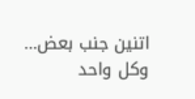اتنين جنب بعض… وكل واحد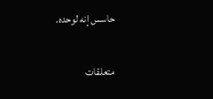حاسس إنه لوحده.

متعلقات